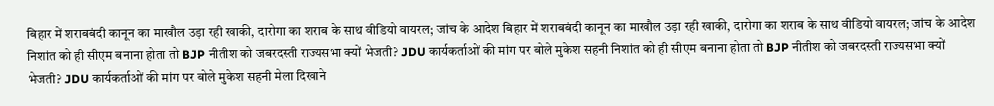बिहार में शराबबंदी कानून का माखौल उड़ा रही खाकी, दारोगा का शराब के साथ वीडियो वायरल; जांच के आदेश बिहार में शराबबंदी कानून का माखौल उड़ा रही खाकी, दारोगा का शराब के साथ वीडियो वायरल; जांच के आदेश निशांत को ही सीएम बनाना होता तो BJP नीतीश को जबरदस्ती राज्यसभा क्यों भेजती? JDU कार्यकर्ताओं की मांग पर बोले मुकेश सहनी निशांत को ही सीएम बनाना होता तो BJP नीतीश को जबरदस्ती राज्यसभा क्यों भेजती? JDU कार्यकर्ताओं की मांग पर बोले मुकेश सहनी मेला दिखाने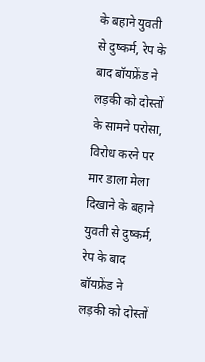के बहाने युवती से दुष्कर्म, रेप के बाद बॉयफ्रेंड ने लड़की को दोस्तों के सामने परोसा, विरोध करने पर मार डाला मेला दिखाने के बहाने युवती से दुष्कर्म, रेप के बाद बॉयफ्रेंड ने लड़की को दोस्तों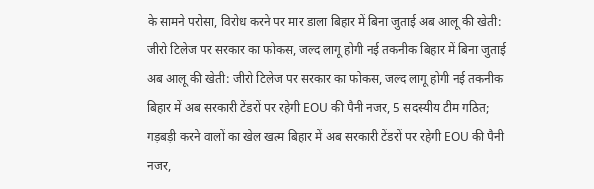के सामने परोसा, विरोध करने पर मार डाला बिहार में बिना जुताई अब आलू की खेती: जीरो टिलेज पर सरकार का फोकस, जल्द लागू होगी नई तकनीक बिहार में बिना जुताई अब आलू की खेती: जीरो टिलेज पर सरकार का फोकस, जल्द लागू होगी नई तकनीक बिहार में अब सरकारी टेंडरों पर रहेगी EOU की पैनी नजर, 5 सदस्यीय टीम गठित; गड़बड़ी करने वालों का खेल खत्म बिहार में अब सरकारी टेंडरों पर रहेगी EOU की पैनी नजर,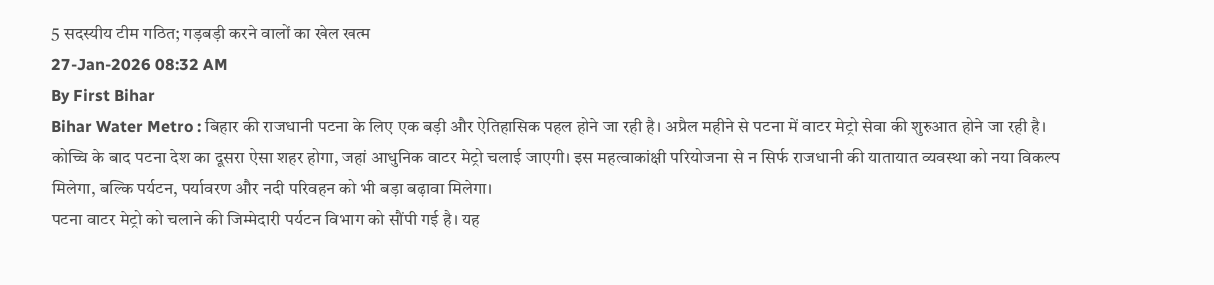5 सदस्यीय टीम गठित; गड़बड़ी करने वालों का खेल खत्म
27-Jan-2026 08:32 AM
By First Bihar
Bihar Water Metro : बिहार की राजधानी पटना के लिए एक बड़ी और ऐतिहासिक पहल होने जा रही है। अप्रैल महीने से पटना में वाटर मेट्रो सेवा की शुरुआत होने जा रही है। कोच्चि के बाद पटना देश का दूसरा ऐसा शहर होगा, जहां आधुनिक वाटर मेट्रो चलाई जाएगी। इस महत्वाकांक्षी परियोजना से न सिर्फ राजधानी की यातायात व्यवस्था को नया विकल्प मिलेगा, बल्कि पर्यटन, पर्यावरण और नदी परिवहन को भी बड़ा बढ़ावा मिलेगा।
पटना वाटर मेट्रो को चलाने की जिम्मेदारी पर्यटन विभाग को सौंपी गई है। यह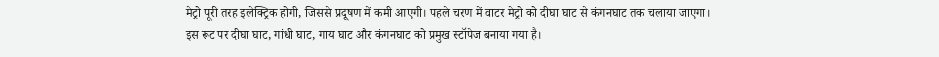मेट्रो पूरी तरह इलेक्ट्रिक होगी, जिससे प्रदूषण में कमी आएगी। पहले चरण में वाटर मेट्रो को दीघा घाट से कंगनघाट तक चलाया जाएगा। इस रूट पर दीघा घाट, गांधी घाट, गाय घाट और कंगनघाट को प्रमुख स्टॉपेज बनाया गया है।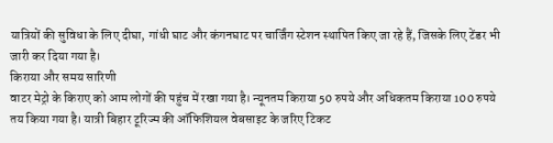यात्रियों की सुविधा के लिए दीघा, गांधी घाट और कंगनघाट पर चार्जिंग स्टेशन स्थापित किए जा रहे हैं, जिसके लिए टेंडर भी जारी कर दिया गया है।
किराया और समय सारिणी
वाटर मेट्रो के किराए को आम लोगों की पहुंच में रखा गया है। न्यूनतम किराया 50 रुपये और अधिकतम किराया 100 रुपये तय किया गया है। यात्री बिहार टूरिज्म की ऑफिशियल वेबसाइट के जरिए टिकट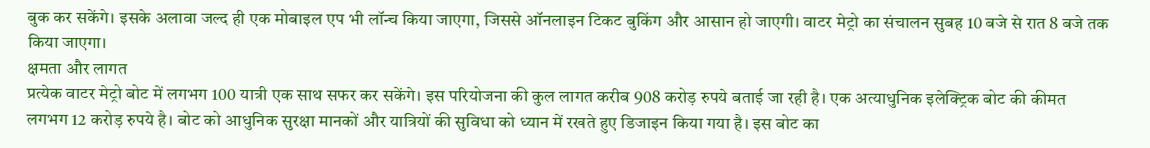बुक कर सकेंगे। इसके अलावा जल्द ही एक मोबाइल एप भी लॉन्च किया जाएगा, जिससे ऑनलाइन टिकट बुकिंग और आसान हो जाएगी। वाटर मेट्रो का संचालन सुबह 10 बजे से रात 8 बजे तक किया जाएगा।
क्षमता और लागत
प्रत्येक वाटर मेट्रो बोट में लगभग 100 यात्री एक साथ सफर कर सकेंगे। इस परियोजना की कुल लागत करीब 908 करोड़ रुपये बताई जा रही है। एक अत्याधुनिक इलेक्ट्रिक बोट की कीमत लगभग 12 करोड़ रुपये है। बोट को आधुनिक सुरक्षा मानकों और यात्रियों की सुविधा को ध्यान में रखते हुए डिजाइन किया गया है। इस बोट का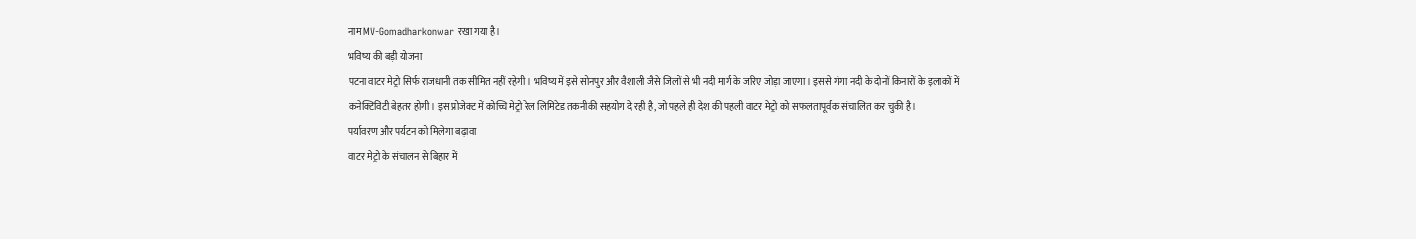नाम MV-Gomadharkonwar रखा गया है।
भविष्य की बड़ी योजना
पटना वाटर मेट्रो सिर्फ राजधानी तक सीमित नहीं रहेगी। भविष्य में इसे सोनपुर और वैशाली जैसे जिलों से भी नदी मार्ग के जरिए जोड़ा जाएगा। इससे गंगा नदी के दोनों किनारों के इलाकों में कनेक्टिविटी बेहतर होगी। इस प्रोजेक्ट में कोच्चि मेट्रो रेल लिमिटेड तकनीकी सहयोग दे रही है, जो पहले ही देश की पहली वाटर मेट्रो को सफलतापूर्वक संचालित कर चुकी है।
पर्यावरण और पर्यटन को मिलेगा बढ़ावा
वाटर मेट्रो के संचालन से बिहार में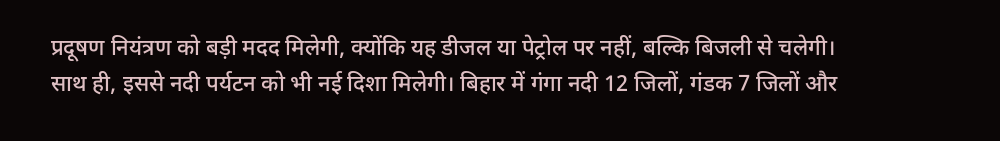प्रदूषण नियंत्रण को बड़ी मदद मिलेगी, क्योंकि यह डीजल या पेट्रोल पर नहीं, बल्कि बिजली से चलेगी। साथ ही, इससे नदी पर्यटन को भी नई दिशा मिलेगी। बिहार में गंगा नदी 12 जिलों, गंडक 7 जिलों और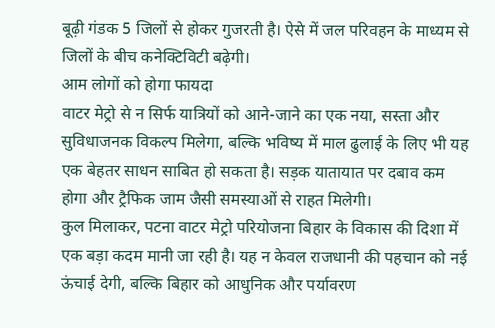बूढ़ी गंडक 5 जिलों से होकर गुजरती है। ऐसे में जल परिवहन के माध्यम से जिलों के बीच कनेक्टिविटी बढ़ेगी।
आम लोगों को होगा फायदा
वाटर मेट्रो से न सिर्फ यात्रियों को आने-जाने का एक नया, सस्ता और सुविधाजनक विकल्प मिलेगा, बल्कि भविष्य में माल ढुलाई के लिए भी यह एक बेहतर साधन साबित हो सकता है। सड़क यातायात पर दबाव कम होगा और ट्रैफिक जाम जैसी समस्याओं से राहत मिलेगी।
कुल मिलाकर, पटना वाटर मेट्रो परियोजना बिहार के विकास की दिशा में एक बड़ा कदम मानी जा रही है। यह न केवल राजधानी की पहचान को नई ऊंचाई देगी, बल्कि बिहार को आधुनिक और पर्यावरण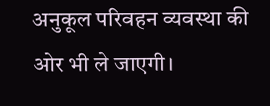अनुकूल परिवहन व्यवस्था की ओर भी ले जाएगी।